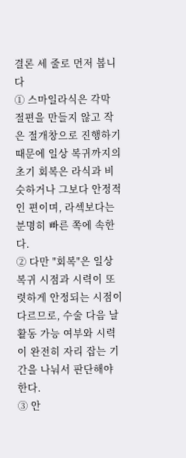결론 세 줄로 먼저 봅니다
① 스마일라식은 각막 절편을 만들지 않고 작은 절개창으로 진행하기 때문에 일상 복귀까지의 초기 회복은 라식과 비슷하거나 그보다 안정적인 편이며, 라섹보다는 분명히 빠른 쪽에 속한다.
② 다만 "회복"은 일상 복귀 시점과 시력이 또렷하게 안정되는 시점이 다르므로, 수술 다음 날 활동 가능 여부와 시력이 완전히 자리 잡는 기간을 나눠서 판단해야 한다.
③ 안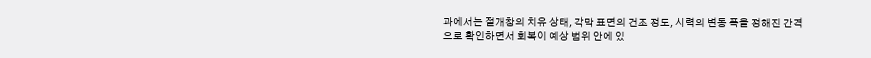과에서는 절개창의 치유 상태, 각막 표면의 건조 정도, 시력의 변동 폭을 정해진 간격으로 확인하면서 회복이 예상 범위 안에 있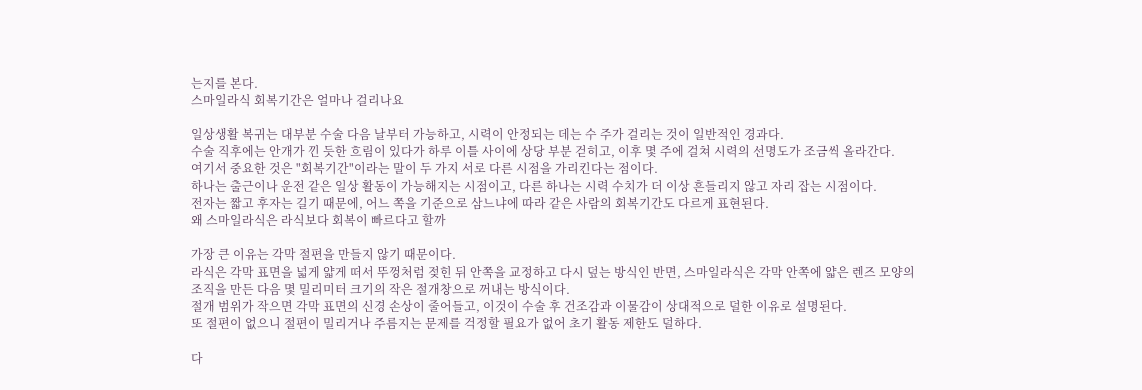는지를 본다.
스마일라식 회복기간은 얼마나 걸리나요

일상생활 복귀는 대부분 수술 다음 날부터 가능하고, 시력이 안정되는 데는 수 주가 걸리는 것이 일반적인 경과다.
수술 직후에는 안개가 낀 듯한 흐림이 있다가 하루 이틀 사이에 상당 부분 걷히고, 이후 몇 주에 걸쳐 시력의 선명도가 조금씩 올라간다.
여기서 중요한 것은 "회복기간"이라는 말이 두 가지 서로 다른 시점을 가리킨다는 점이다.
하나는 출근이나 운전 같은 일상 활동이 가능해지는 시점이고, 다른 하나는 시력 수치가 더 이상 흔들리지 않고 자리 잡는 시점이다.
전자는 짧고 후자는 길기 때문에, 어느 쪽을 기준으로 삼느냐에 따라 같은 사람의 회복기간도 다르게 표현된다.
왜 스마일라식은 라식보다 회복이 빠르다고 할까

가장 큰 이유는 각막 절편을 만들지 않기 때문이다.
라식은 각막 표면을 넓게 얇게 떠서 뚜껑처럼 젖힌 뒤 안쪽을 교정하고 다시 덮는 방식인 반면, 스마일라식은 각막 안쪽에 얇은 렌즈 모양의 조직을 만든 다음 몇 밀리미터 크기의 작은 절개창으로 꺼내는 방식이다.
절개 범위가 작으면 각막 표면의 신경 손상이 줄어들고, 이것이 수술 후 건조감과 이물감이 상대적으로 덜한 이유로 설명된다.
또 절편이 없으니 절편이 밀리거나 주름지는 문제를 걱정할 필요가 없어 초기 활동 제한도 덜하다.

다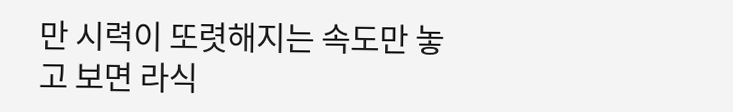만 시력이 또렷해지는 속도만 놓고 보면 라식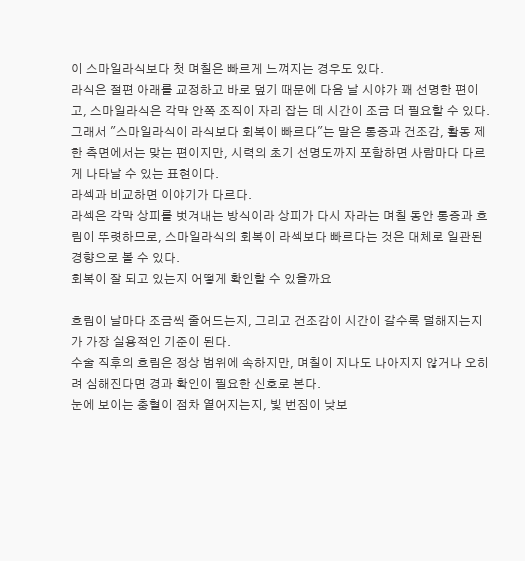이 스마일라식보다 첫 며칠은 빠르게 느껴지는 경우도 있다.
라식은 절편 아래를 교정하고 바로 덮기 때문에 다음 날 시야가 꽤 선명한 편이고, 스마일라식은 각막 안쪽 조직이 자리 잡는 데 시간이 조금 더 필요할 수 있다.
그래서 "스마일라식이 라식보다 회복이 빠르다"는 말은 통증과 건조감, 활동 제한 측면에서는 맞는 편이지만, 시력의 초기 선명도까지 포함하면 사람마다 다르게 나타날 수 있는 표현이다.
라섹과 비교하면 이야기가 다르다.
라섹은 각막 상피를 벗겨내는 방식이라 상피가 다시 자라는 며칠 동안 통증과 흐림이 뚜렷하므로, 스마일라식의 회복이 라섹보다 빠르다는 것은 대체로 일관된 경향으로 볼 수 있다.
회복이 잘 되고 있는지 어떻게 확인할 수 있을까요

흐림이 날마다 조금씩 줄어드는지, 그리고 건조감이 시간이 갈수록 덜해지는지가 가장 실용적인 기준이 된다.
수술 직후의 흐림은 정상 범위에 속하지만, 며칠이 지나도 나아지지 않거나 오히려 심해진다면 경과 확인이 필요한 신호로 본다.
눈에 보이는 충혈이 점차 옅어지는지, 빛 번짐이 낮보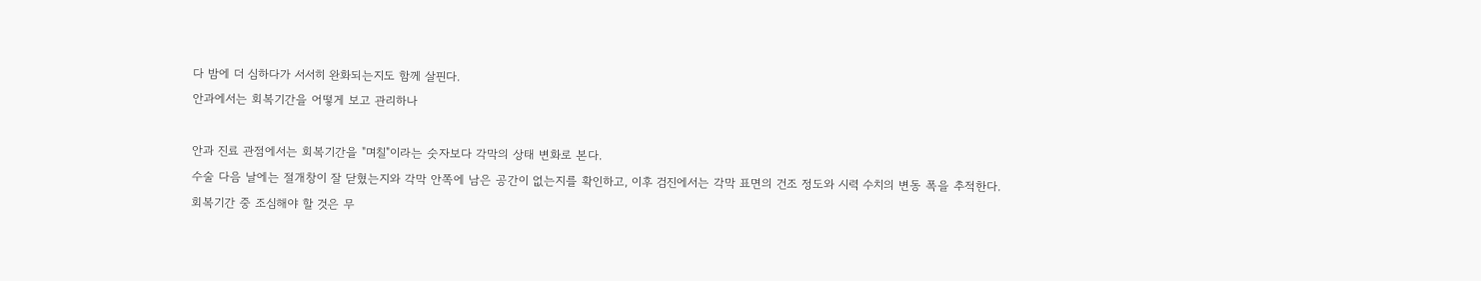다 밤에 더 심하다가 서서히 완화되는지도 함께 살핀다.
안과에서는 회복기간을 어떻게 보고 관리하나

안과 진료 관점에서는 회복기간을 "며칠"이라는 숫자보다 각막의 상태 변화로 본다.
수술 다음 날에는 절개창이 잘 닫혔는지와 각막 안쪽에 남은 공간이 없는지를 확인하고, 이후 검진에서는 각막 표면의 건조 정도와 시력 수치의 변동 폭을 추적한다.
회복기간 중 조심해야 할 것은 무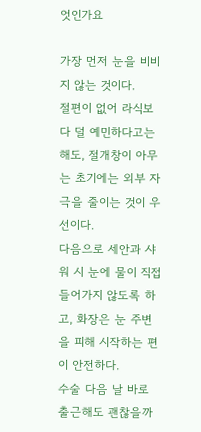엇인가요

가장 먼저 눈을 비비지 않는 것이다.
절편이 없어 라식보다 덜 예민하다고는 해도, 절개창이 아무는 초기에는 외부 자극을 줄이는 것이 우선이다.
다음으로 세안과 샤워 시 눈에 물이 직접 들어가지 않도록 하고, 화장은 눈 주변을 피해 시작하는 편이 안전하다.
수술 다음 날 바로 출근해도 괜찮을까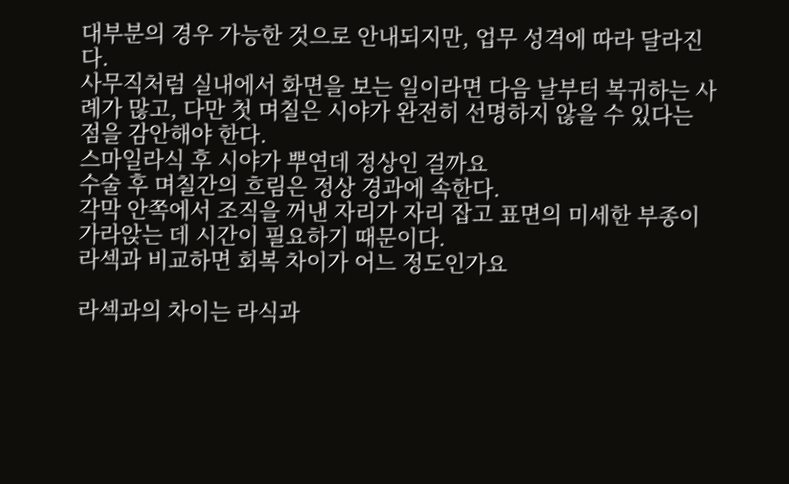대부분의 경우 가능한 것으로 안내되지만, 업무 성격에 따라 달라진다.
사무직처럼 실내에서 화면을 보는 일이라면 다음 날부터 복귀하는 사례가 많고, 다만 첫 며칠은 시야가 완전히 선명하지 않을 수 있다는 점을 감안해야 한다.
스마일라식 후 시야가 뿌연데 정상인 걸까요
수술 후 며칠간의 흐림은 정상 경과에 속한다.
각막 안쪽에서 조직을 꺼낸 자리가 자리 잡고 표면의 미세한 부종이 가라앉는 데 시간이 필요하기 때문이다.
라섹과 비교하면 회복 차이가 어느 정도인가요

라섹과의 차이는 라식과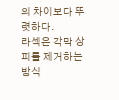의 차이보다 뚜렷하다.
라섹은 각막 상피를 제거하는 방식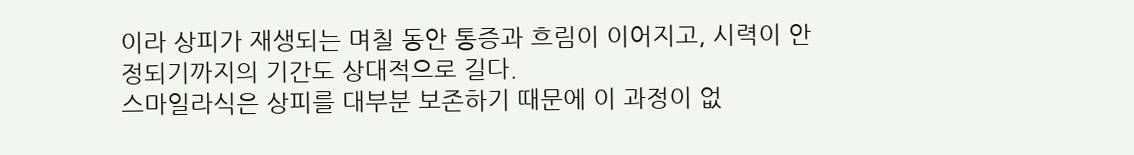이라 상피가 재생되는 며칠 동안 통증과 흐림이 이어지고, 시력이 안정되기까지의 기간도 상대적으로 길다.
스마일라식은 상피를 대부분 보존하기 때문에 이 과정이 없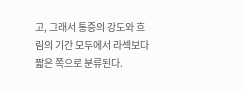고, 그래서 통증의 강도와 흐림의 기간 모두에서 라섹보다 짧은 쪽으로 분류된다.